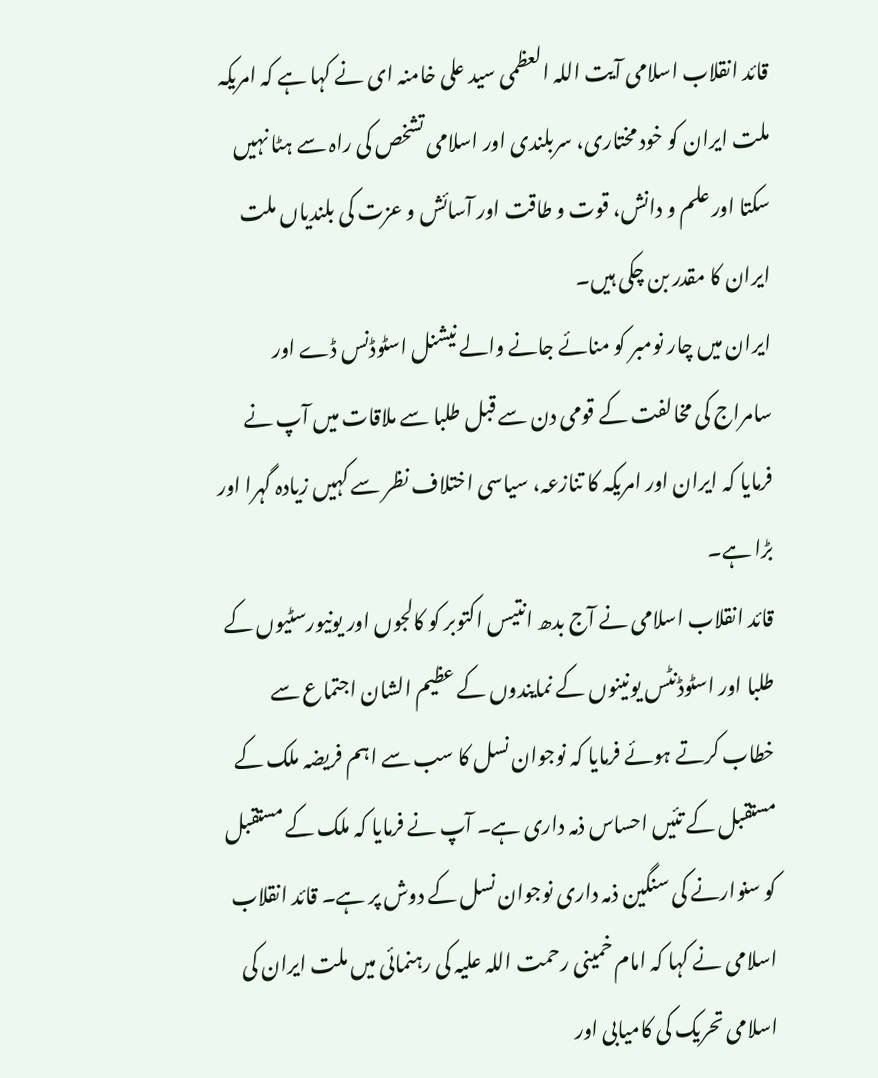قائد انقلاب اسلامی آیت اللہ العظمی سید علی خامنہ ای نے کہا ہے کہ امریکہ ملت ایران کو خود مختاری، سربلندی اور اسلامی تشخص کی راہ سے ہٹا نہیں سکتا اور علم و دانش، قوت و طاقت اور آسائش و عزت کی بلندیاں ملت ایران کا مقدر بن چکی ہیں۔
ایران میں چار نومبر کو منائے جانے والے نیشنل اسٹوڈنس ڈے اور سامراج کی مخالفت کے قومی دن سے قبل طلبا سے ملاقات میں آپ نے فرمایا کہ ایران اور امریکہ کا تنازعہ، سیاسی اختلاف نظر سے کہیں زیادہ گہرا اور بڑا ہے۔
قائد انقلاب اسلامی نے آج بدھ انتیس اکتوبر کو کالجوں اور یونیورسٹیوں کے طلبا اور اسٹوڈنٹس یونینوں کے نمایندوں کے عظیم الشان اجتماع سے خطاب کرتے ہوئے فرمایا کہ نوجوان نسل کا سب سے اہم فریضہ ملک کے مستقبل کے تئیں احساس ذمہ داری ہے۔ آپ نے فرمایا کہ ملک کے مستقبل کو سنوارنے کی سنگین ذمہ داری نوجوان نسل کے دوش پر ہے۔ قائد انقلاب اسلامی نے کہا کہ امام خمینی رحمت اللہ علیہ کی رہنمائی میں ملت ایران کی اسلامی تحریک کی کامیابی اور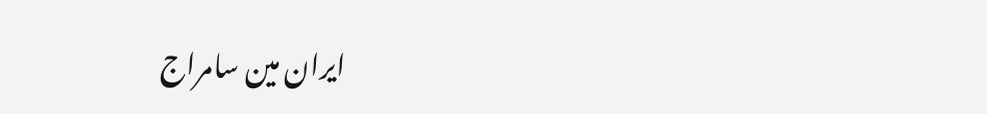ایران مین سامراج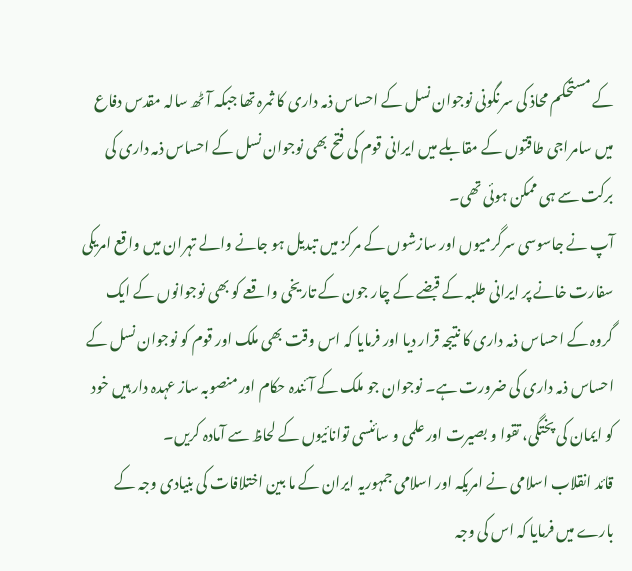کے مستحکم محاذ کی سرنگونی نوجوان نسل کے احساس ذمہ داری کا ثمرہ تھا جبکہ آٹھ سالہ مقدس دفاع میں سامراجی طاقتوں کے مقابلے میں ایرانی قوم کی فتح بھی نوجوان نسل کے احساس ذمہ داری کی برکت سے ہی ممکن ہوئی تھی۔
آپ نے جاسوسی سرگرمیوں اور سازشوں کے مرکز میں تبدیل ہو جانے والے تہران میں واقع امریکی سفارت خانے پر ایرانی طلبہ کے قبضے کے چار جون کے تاریخی واقعے کو بھی نوجوانوں کے ایک گروہ کے احساس ذمہ داری کا نتیجہ قرار دیا اور فرمایا کہ اس وقت بھی ملک اور قوم کو نوجوان نسل کے احساس ذمہ داری کی ضرورت ہے۔ نوجوان جو ملک کے آئندہ حکام اور منصوبہ ساز عہدہ دار ہیں خود کو ایمان کی پختگی، تقوا و بصیرت اور علمی و سائنسی توانائيوں کے لحاظ سے آمادہ کریں۔
قائد انقلاب اسلامی نے امریکہ اور اسلامی جمہوریہ ایران کے ما بین اختلافات کی بنیادی وجہ کے بارے میں فرمایا کہ اس کی وجہ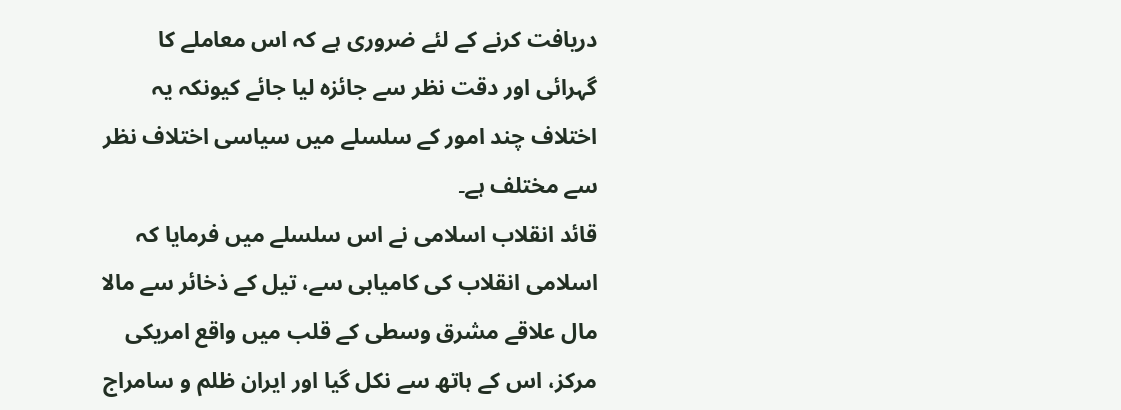دریافت کرنے کے لئے ضروری ہے کہ اس معاملے کا گہرائی اور دقت نظر سے جائزہ لیا جائے کیونکہ یہ اختلاف چند امور کے سلسلے میں سیاسی اختلاف نظر سے مختلف ہے۔
قائد انقلاب اسلامی نے اس سلسلے میں فرمایا کہ اسلامی انقلاب کی کامیابی سے، تیل کے ذخائر سے مالا مال علاقے مشرق وسطی کے قلب میں واقع امریکی مرکز، اس کے ہاتھ سے نکل گیا اور ایران ظلم و سامراج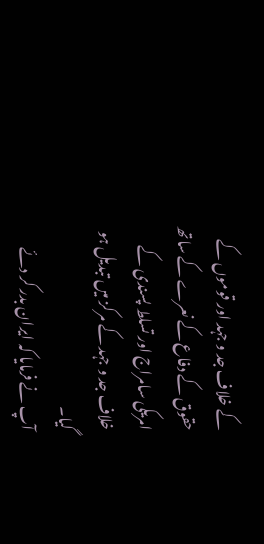کے خلاف جد و جہد اور قوموں کے حقوق کے دفاع کے نعرے کے ساتھ امریکی سامراج اور تسلط پسندی کے خلاف جد و جہد کے مرکز میں تبدیل ہو گیا۔
آپ نے فرمایا کہ ایران بدر کر دئے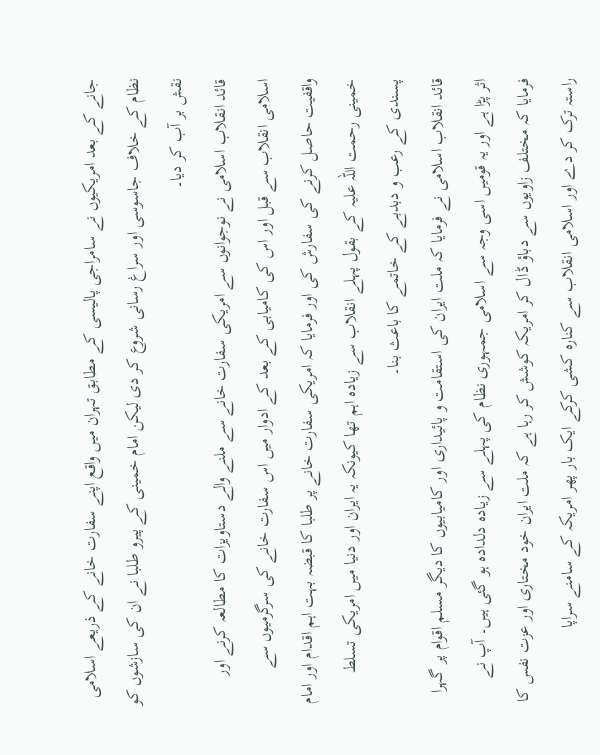جانے کے بعد امریکیوں نے سامراجی پالیسی کے مطابق تہران میں واقع اپنے سفارت خانے کے ذریعے اسلامی نظام کے خلاف جاسوسی اور سراغ رسانی شروع کر دی لیکن امام خمینی کے پیرو طلبا نے ان کی سازشوں کو نقش بر آب کر دیا۔
قائد انقلاب اسلامی نے نوجوانوں سے امریکی سفارت خانے سے ملنے والے دستاویزات کا مطالعہ کرنے اور اسلامی انقلاب سے قبل اور اس کی کامیابی کے بعد کے ادوار میں اس سفارت خانے کی سرگرمیوں سے واقفیت حاصل کرنے کی سفارش کی اور فرمایا کہ امریکی سفارت خانے پر طلبا کا قبضہ بہت اہم اقدام اور امام خمینی رحمت اللہ علیہ کے بقول پہلے انقلاب سے زیادہ اہم تھا کیونکہ یہ ایران اور دنیا میں امریکی تسلط پسندی کے رعب و دبدبے کے خاتمے کا باعث بنا۔
قائد انقلاب اسلامی نے فرمایا کہ ملت ایران کی استقامت و پائيداری اور کامیابیوں کا ديگر مسلم اقوام پر گہرا اثر پڑا ہے اور یہ قومیں اسی وجہ سے اسلامی جمہوری نظام کی پہلے سے زیادہ دلدادہ ہو گئی ہیں۔ آپ نے فرمایا کہ مختلف زاویوں سے دباؤ ڈال کر امریکہ کوشش کر رہا ہے کہ ملت ایران خود مختاری اور عزت نفس کا راستہ ترک کر دے اور اسلامی انقلاب سے کنارہ کشی کرکے ایک بار پھر امریکہ کے سامنے سراپا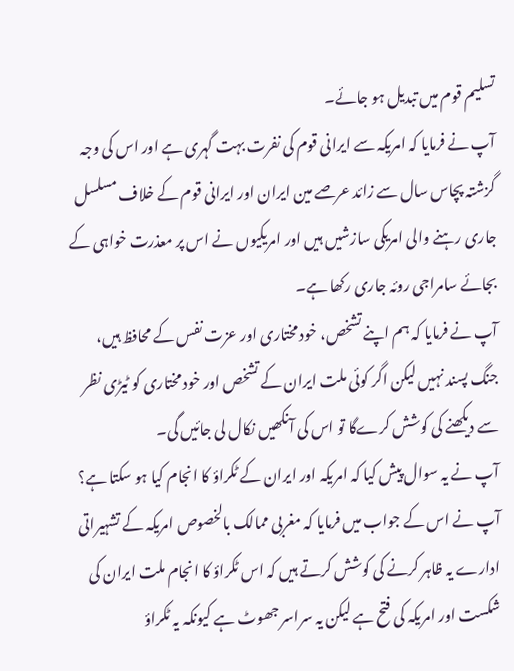تسلیم قوم میں تبدیل ہو جائے۔
آپ نے فرمایا کہ امریکہ سے ایرانی قوم کی نفرت بہت گہری ہے اور اس کی وجہ گزشتہ پچاس سال سے زائد عرصے مین ایران اور ایرانی قوم کے خلاف مسلسل جاری رہنے والی امریکی سازشیں ہیں اور امریکیوں نے اس پر معذرت خواہی کے بجائے سامراجی روئہ جاری رکھا ہے۔
آپ نے فرمایا کہ ہم اپنے تشخص، خود مختاری اور عزت نفس کے محافظ ہیں، جنگ پسند نہیں لیکن اگر کوئی ملت ایران کے تشخص اور خود مختاری کو ٹیڑی نظر سے دیکھنے کی کوشش کرےگا تو اس کی آنکھیں نکال لی جائیں گی۔
آپ نے یہ سوال پیش کیا کہ امریکہ اور ایران کے ٹکراؤ کا انجام کیا ہو سکتا ہے؟
آپ نے اس کے جواب میں فرمایا کہ مغربی ممالک بالخصوص امریکہ کے تشہیراتی ادارے یہ ظاہر کرنے کی کوشش کرتے ہیں کہ اس ٹکراؤ کا انجام ملت ایران کی شکست اور امریکہ کی فتح ہے لیکن یہ سراسر جھوٹ ہے کیونکہ یہ ٹکراؤ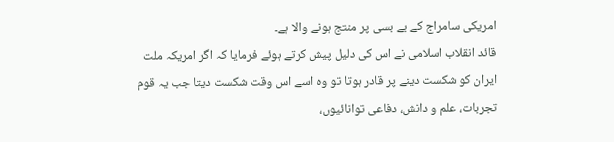امریکی سامراج کے بے بسی پر منتج ہونے والا ہے۔
قائد انقلاب اسلامی نے اس کی دلیل پیش کرتے ہوئے فرمایا کہ اگر امریکہ ملت ایران کو شکست دینے پر قادر ہوتا تو وہ اسے اس وقت شکست دیتا جب یہ قوم تجربات، علم و دانش، دفاعی توانائیوں،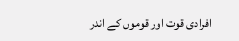افرادی قوت اور قوموں کے اندر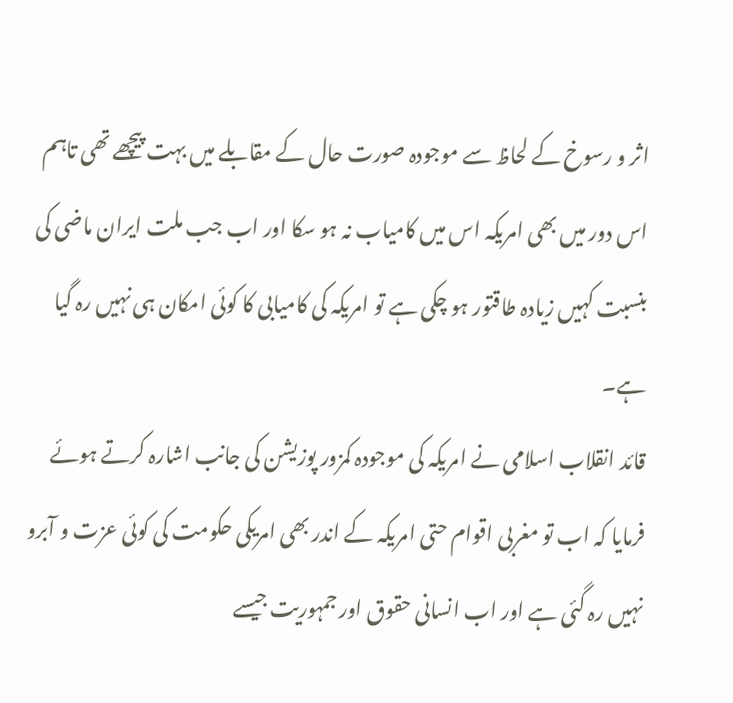اثر و رسوخ کے لحاظ سے موجودہ صورت حال کے مقابلے میں بہت پیچھے تھی تاہم اس دور میں بھی امریکہ اس میں کامیاب نہ ہو سکا اور اب جب ملت ایران ماضی کی بنسبت کہیں زیادہ طاقتور ہو چکی ہے تو امریکہ کی کامیابی کا کوئی امکان ہی نہیں رہ گیا ہے۔
قائد انقلاب اسلامی نے امریکہ کی موجودہ کمزور پوزیشن کی جانب اشارہ کرتے ہوئے فرمایا کہ اب تو مغربی اقوام حتی امریکہ کے اندر بھی امریکی حکومت کی کوئی عزت و آبرو نہیں رہ گئی ہے اور اب انسانی حقوق اور جمہوریت جیسے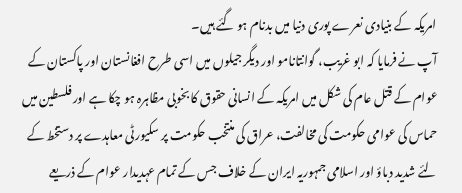امریکہ کے بنیادی نعرے پوری دنیا میں بدنام ہو گئے ہیں۔
آپ نے فرمایا کہ ابو غریب، گوانتانامو اور دیگر جیلوں میں اسی طرح افغانستان اور پاکستان کے عوام کے قتل عام کی شکل میں امریکہ کے انسانی حقوق کا بخوبی مظاہرہ ہو چکا ہے اور فلسطین میں حماس کی عوامی حکومت کی مخالفت، عراق کی منتخب حکومت پر سکیورٹی معاہدے پر دستخط کے لئے شدید دباؤ اور اسلامی جمہوریہ ایران کے خلاف جس کے تمام عہدیدار عوام کے ذریعے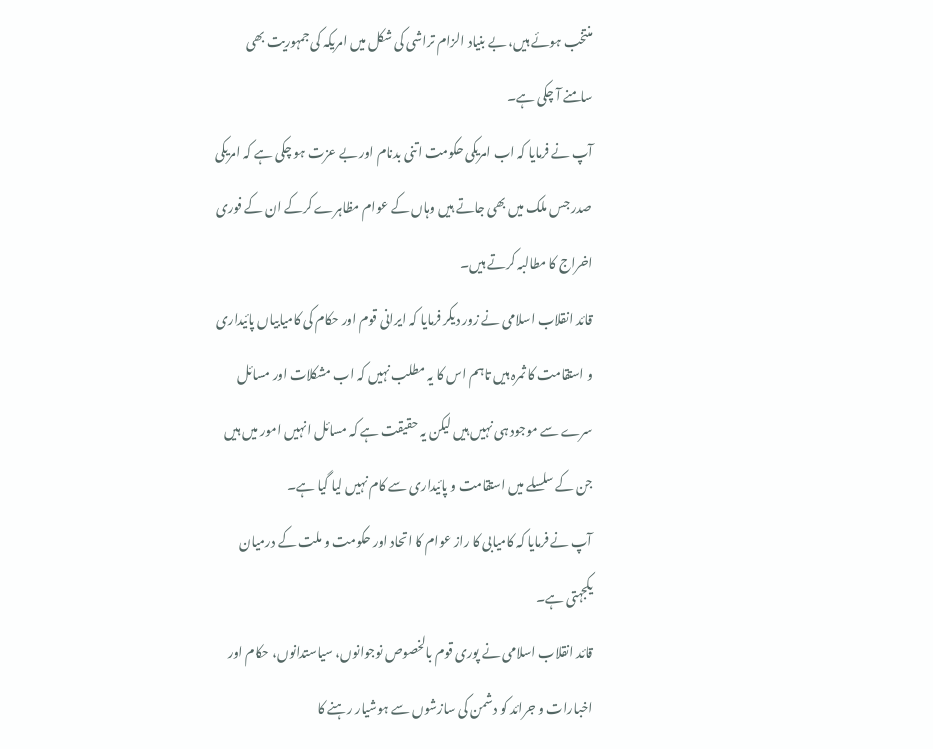منتخب ہوئے ہیں، بے بنیاد الزام تراشی کی شکل میں امریکہ کی جمہوریت بھی سامنے آ چکی ہے۔
آپ نے فرمایا کہ اب امریکی حکومت اتنی بدنام اور بے عزت ہو چکی ہے کہ امریکی صدر جس ملک میں بھی جاتے ہیں وہاں کے عوام مظاہرے کرکے ان کے فوری اخراج کا مطالبہ کرتے ہیں۔
قائد انقلاب اسلامی نے زور دیکر فرمایا کہ ایرانی قوم اور حکام کی کامیابیاں پائيداری و استقامت کا ثمرہ ہیں تاہم اس کا یہ مطلب نہیں کہ اب مشکلات اور مسائل سرے سے موجود ہی نہیں ہیں لیکن یہ حقیقت ہے کہ مسائل انہیں امور میں ہیں جن کے سلسلے میں استقامت و پائيداری سے کام نہیں لیا گيا ہے۔
آپ نے فرمایا کہ کامیابی کا راز عوام کا اتحاد اور حکومت و ملت کے درمیان یکجہتی ہے۔
قائد انقلاب اسلامی نے پوری قوم بالخصوص نوجوانوں، سیاستدانوں، حکام اور اخبارات و جرائد کو دشمن کی سازشوں سے ہوشیار رہنے کا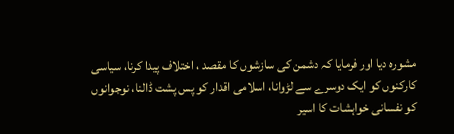مشورہ دیا اور فرمایا کہ دشمن کی سازشوں کا مقصد ، اختلاف پیدا کرنا، سیاسی کارکنوں کو ایک دوسرے سے لڑوانا، اسلامی اقدار کو پس پشت ڈالنا، نوجوانوں کو نفسانی خواہشات کا اسیر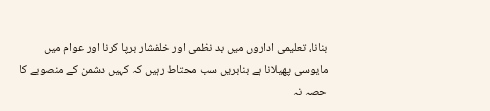بنانا، تعلیمی اداروں میں بد نظمی اور خلفشار برپا کرنا اور عوام میں مایوسی پھیلانا ہے بنابریں سب محتاط رہیں کہ کہیں دشمن کے منصوبے کا حصہ نہ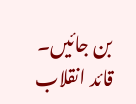بن جائیں۔
قائد انقلاب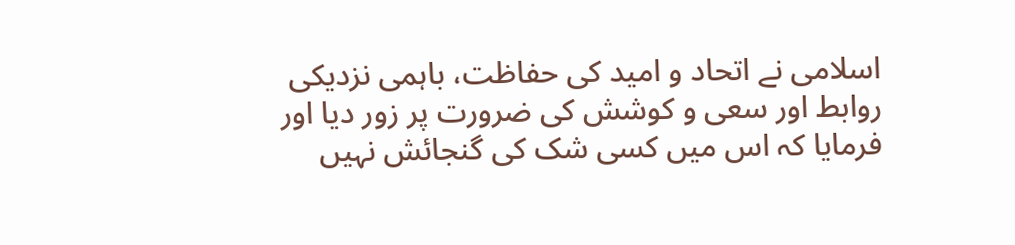اسلامی نے اتحاد و امید کی حفاظت، باہمی نزدیکی روابط اور سعی و کوشش کی ضرورت پر زور دیا اور فرمایا کہ اس میں کسی شک کی گنجائش نہیں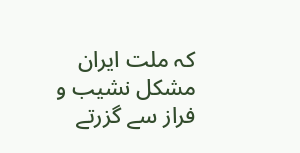کہ ملت ایران مشکل نشیب و فراز سے گزرتے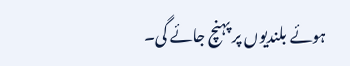ہوئے بلندیوں پر پہنچ جائے گی۔